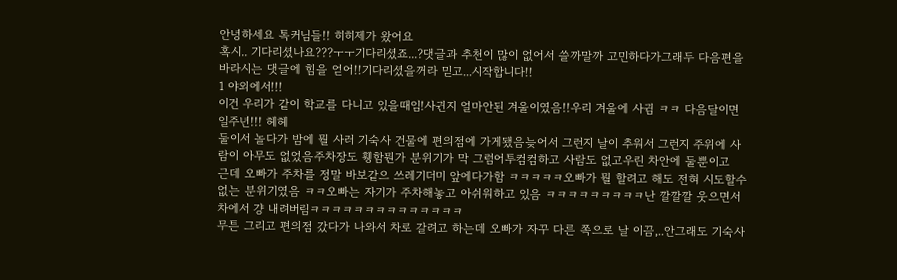안녕하세요 톡커님들!! 히히제가 왔어요
혹시.. 기다리셨나요???ㅜㅜ기다리셨죠...?댓글과 추천이 많이 없어서 쓸까말까 고민하다가그래두 다음편을 바라시는 댓글에 힘을 얻어!!기다리셨을꺼라 믿고...시작합니다!!
1 야외에서!!!
이건 우리가 같이 학교를 다니고 있을때임!사귄지 얼마안된 겨울이였음!!우리 겨울에 사귐 ㅋㅋ 다음달이면 일주년!!! 헤헤
둘이서 놀다가 밤에 뭘 사러 기숙사 건물에 편의점에 가게됐음늦어서 그런지 날이 추워서 그런지 주위에 사람이 아무도 없었음주차장도 휑함뭔가 분위기가 막 그럼어투컴컴하고 사람도 없고우린 차안에 둘뿐이고
근데 오빠가 주차를 정말 바보같으 쓰레기더미 앞에다가함 ㅋㅋㅋㅋㅋ오빠가 뭘 할려고 해도 전혀 시도할수 없는 분위기였음 ㅋㅋ오빠는 자기가 주차해놓고 아쉬워하고 있음 ㅋㅋㅋㅋㅋㅋㅋㅋㅋ난 깔깔깔 웃으면서 차에서 걍 내려버림ㅋㅋㅋㅋㅋㅋㅋㅋㅋㅋㅋㅋㅋㅋ
무튼 그리고 편의점 갔다가 나와서 차로 갈려고 하는데 오빠가 자꾸 다른 쪽으로 날 이끔,..안그래도 기숙사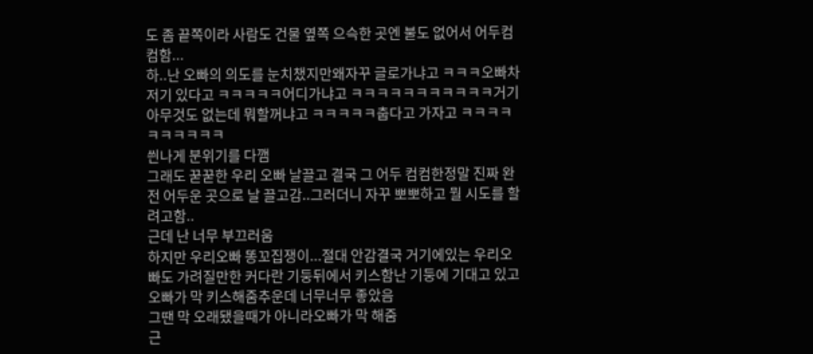도 좀 끝쪽이라 사람도 건물 옆쪽 으슥한 곳엔 불도 없어서 어두컴컴함...
하..난 오빠의 의도를 눈치챘지만왜자꾸 글로가냐고 ㅋㅋㅋ오빠차 저기 있다고 ㅋㅋㅋㅋㅋ어디가냐고 ㅋㅋㅋㅋㅋㅋㅋㅋㅋㅋㅋ거기 아무것도 없는데 뭐할꺼냐고 ㅋㅋㅋㅋㅋ춥다고 가자고 ㅋㅋㅋㅋㅋㅋㅋㅋㅋㅋ
씐나게 분위기를 다깸
그래도 꾿꾿한 우리 오빠 날끌고 결국 그 어두 컴컴한정말 진짜 완전 어두운 곳으로 날 끌고감..그러더니 자꾸 뽀뽀하고 뭘 시도를 할려고함..
근데 난 너무 부끄러움
하지만 우리오빠 똥꼬집쟁이...절대 안감결국 거기에있는 우리오빠도 가려질만한 커다란 기둥뒤에서 키스함난 기둥에 기대고 있고 오빠가 막 키스해줌추운데 너무너무 좋았음
그땐 막 오래됐을때가 아니라오빠가 막 해줌
근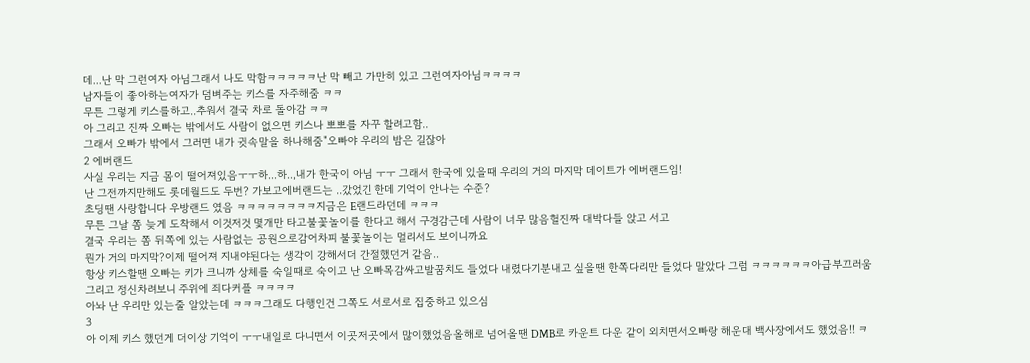데...난 막 그런여자 아님그래서 나도 막함ㅋㅋㅋㅋㅋ난 막 빼고 가만히 있고 그런여자아님ㅋㅋㅋㅋ
남자들이 좋아하는여자가 덤벼주는 키스를 자주해줌 ㅋㅋ
무튼 그렇게 키스를하고..추워서 결국 차로 돌아감 ㅋㅋ
아 그리고 진짜 오빠는 밖에서도 사람이 없으면 키스나 뽀뽀를 자꾸 할려고함..
그래서 오빠가 밖에서 그러면 내가 귓속말을 하나해줌"오빠야 우리의 밤은 길잖아
2 에버랜드
사실 우리는 지금 몸이 떨어져있음ㅜㅜ하...하..,내가 한국이 아님 ㅜㅜ 그래서 한국에 있을때 우리의 거의 마지막 데이트가 에버랜드임!
난 그전까지만해도 롯데월드도 두번? 가보고에버랜드는 ..갔었긴 한데 기억이 안나는 수준?
초딩땐 사랑합니다 우방랜드 였음 ㅋㅋㅋㅋㅋㅋㅋㅋ지금은 E랜드라던데 ㅋㅋㅋ
무튼 그날 쫌 늦게 도착해서 이것저것 몇개만 타고불꽃놀이를 한다고 해서 구경감근데 사람이 너무 많음헐진짜 대박다들 앉고 서고
결국 우리는 쫌 뒤쪽에 있는 사람없는 공원으로감어차피 불꽃놀이는 멀리서도 보이니까요
뭔가 거의 마지막?이제 떨어져 지내야된다는 생각이 강해서더 간절했던거 같음..
항상 키스할땐 오빠는 키가 크니까 상체를 숙일때로 숙이고 난 오빠목감싸고발꿈치도 들었다 내렸다기분내고 싶을땐 한쪽다리만 들었다 말았다 그럼 ㅋㅋㅋㅋㅋㅋ아급부끄러움
그리고 정신차려보니 주위에 죄다커플 ㅋㅋㅋㅋ
아놔 난 우리만 있는줄 알았는데 ㅋㅋㅋ그래도 다행인건 그쪽도 서로서로 집중하고 있으심
3
아 이제 키스 했던게 더이상 기억이 ㅜㅜ내일로 다니면서 이곳저곳에서 많이했었음올해로 넘어올땐 DMB로 카운트 다운 같이 외치면서오빠랑 해운대 백사장에서도 했었음!! ㅋ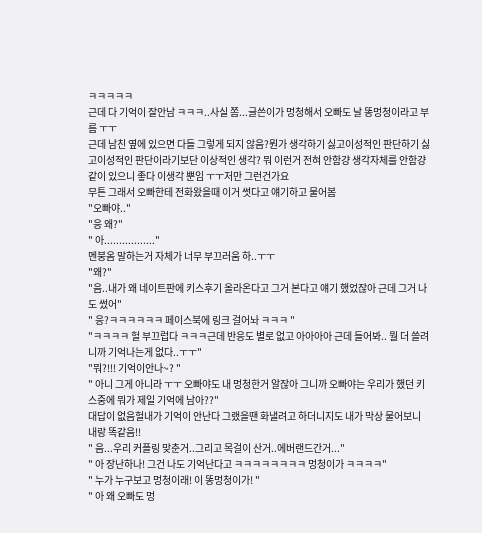ㅋㅋㅋㅋㅋ
근데 다 기억이 잘안남 ㅋㅋㅋ..사실 쫌...글쓴이가 멍청해서 오빠도 날 똥멍청이라고 부름 ㅜㅜ
근데 남친 옆에 있으면 다들 그렇게 되지 않음?뭔가 생각하기 싫고이성적인 판단하기 싫고이성적인 판단이라기보단 이상적인 생각? 뭐 이런거 전혀 안함걍 생각자체를 안함걍 같이 있으니 좋다 이생각 뿐임 ㅜㅜ저만 그런건가요
무튼 그래서 오빠한테 전화왔을때 이거 썻다고 얘기하고 물어봄
"오빠야.."
"응 왜?"
" 아................."
멘붕옴 말하는거 자체가 너무 부끄러움 하..ㅜㅜ
"왜?"
"음..내가 왜 네이트판에 키스후기 올라온다고 그거 본다고 얘기 했었잖아 근데 그거 나도 썼어"
" 응?ㅋㅋㅋㅋㅋㅋ 페이스북에 링크 걸어놔 ㅋㅋㅋ "
"ㅋㅋㅋㅋ 헐 부끄럽다 ㅋㅋㅋ근데 반응도 별로 없고 아아아아 근데 들어봐.. 뭘 더 쓸려니까 기억나는게 없다..ㅜㅜ"
"뭐?!!! 기억이안나~? "
" 아니 그게 아니라 ㅜㅜ 오빠야도 내 멍청한거 알잖아 그니까 오빠야는 우리가 했던 키스중에 뭐가 제일 기억에 남아??"
대답이 없음헐내가 기억이 안난다 그랬을땐 화낼려고 하더니지도 내가 막상 물어보니 내랑 똑같음!!
" 음...우리 커플링 맞춘거..그리고 목걸이 산거..에버랜드간거..."
" 아 장난하나! 그건 나도 기억난다고 ㅋㅋㅋㅋㅋㅋㅋㅋ 멍청이가 ㅋㅋㅋㅋ"
" 누가 누구보고 멍청이래! 이 똥멍청이가! "
" 아 왜 오빠도 멍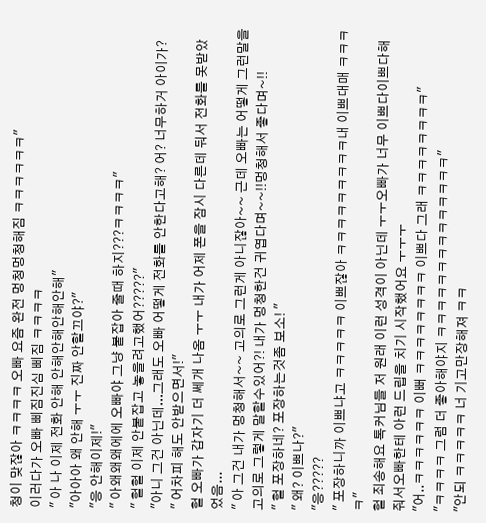청이 맞잖아 ㅋㅋㅋㅋ 오빠 요즘 완전 멍청멍청해짐 ㅋㅋㅋㅋㅋㅋ"
이러다가 오빠 삐짐진심 삐짐 ㅋㅋㅋㅋ
" 아 나 이제 전화 안해 안해안해안해안해"
"아아아 왜 안해 ㅜㅜ 진짜 안할끄야?"
"응 안해이제!"
" 아왜왜왜에에 오빠야 그냥 붙잡아 줄때 하지???ㅋㅋㅋㅋ"
" 헐헐 이제 안붙잡고 놓을려고했어?????"
"아니 그건 아닌데...그래도 오빠 어떻게 전화를 안한다고해? 어? 너무하거 아이가?
" 어차피 해도 안받으면서!"
헐 오빠가 갑자기 더 쎄개 나옴 ㅜㅜ 내가 어제 폰을 잠시 다른데 둬서 전화를 못받았었음...
" 아 그건 내가 멍청해서~~ 고의로 그런게 아니잖아~~ 근데 오빠는 어떻게 그런말을 고의로 그렇게 말할수있어?! 내가 멍청한건 귀엽다며~~!!멍청해서 좋다며~!!
" 헐 포장하네? 포장하는것좀 보소! "
" 왜? 이쁘나?"
"응?????
" 포장하니까 이쁘냐고 ㅋㅋㅋㅋㅋ 이쁘잖아 ㅋㅋㅋㅋㅋㅋㅋㅋㅋ내 이쁘대매 ㅋㅋㅋㅋ"
헐 죄송해요 톡커님들 저 원래 이런 성격이 아닌데 ㅜㅜ오빠가 너무 이쁘다이쁘다해줘서오빠한테 아런 드립을 치기 시작했어요 ㅜㅜㅜ
"어..ㅋㅋㅋㅋㅋㅋ 이뻐 ㅋㅋㅋㅋㅋㅋㅋㅋ 이쁘다 그래 ㅋㅋㅋㅋㅋㅋㅋㅋ"
"ㅋㅋㅋㅋ 그럼 더 좋아해야지 ㅋㅋㅋㅋㅋㅋㅋㅋㅋㅋㅋㅋㅋㅋ"
"안되 ㅋㅋㅋㅋㅋ 너 기고만장해져 ㅋㅋ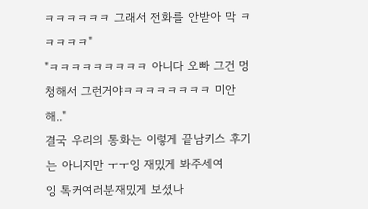ㅋㅋㅋㅋㅋㅋ 그래서 전화를 안받아 막 ㅋㅋㅋㅋㅋ"
"ㅋㅋㅋㅋㅋㅋㅋㅋㅋ 아니다 오빠 그건 멍청해서 그런거야ㅋㅋㅋㅋㅋㅋㅋㅋ 미안해.."
결국 우리의 통화는 이렇게 끝남키스 후기는 아니지만 ㅜㅜ잉 재밌게 봐주세여
잉 톡커여러분재밌게 보셨나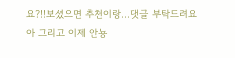요?!!보셨으면 추천이랑...댓글 부탁드려요
아 그리고 이제 안뇽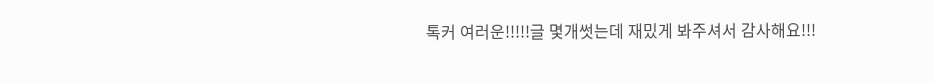톡커 여러운!!!!!글 몇개썻는데 재밌게 봐주셔서 감사해요!!!